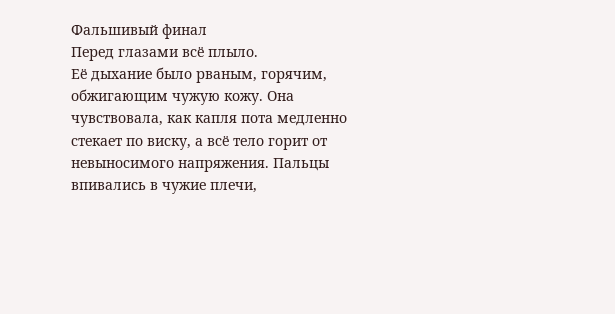Фальшивый финал
Перед глазами всё плыло.
Её дыхание было рваным, горячим, обжигающим чужую кожу. Она чувствовала, как капля пота медленно стекает по виску, а всё тело горит от невыносимого напряжения. Пальцы впивались в чужие плечи,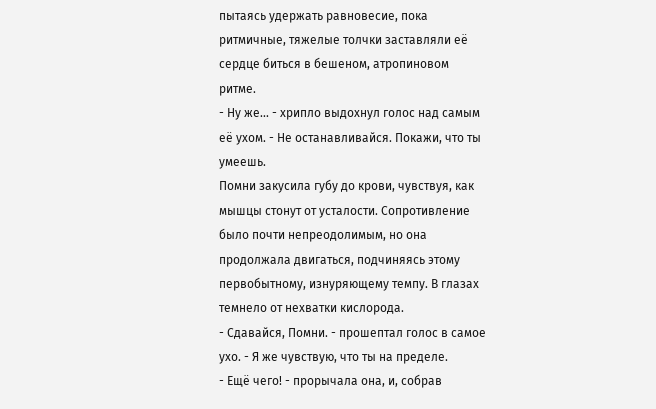пытаясь удержать равновесие, пока ритмичные, тяжелые толчки заставляли её сердце биться в бешеном, атропиновом ритме.
- Ну же... - хрипло выдохнул голос над самым её ухом. - Не останавливайся. Покажи, что ты умеешь.
Помни закусила губу до крови, чувствуя, как мышцы стонут от усталости. Сопротивление было почти непреодолимым, но она продолжала двигаться, подчиняясь этому первобытному, изнуряющему темпу. В глазах темнело от нехватки кислорода.
- Сдавайся, Помни. - прошептал голос в самое ухо. - Я же чувствую, что ты на пределе.
- Ещё чего! - прорычала она, и, собрав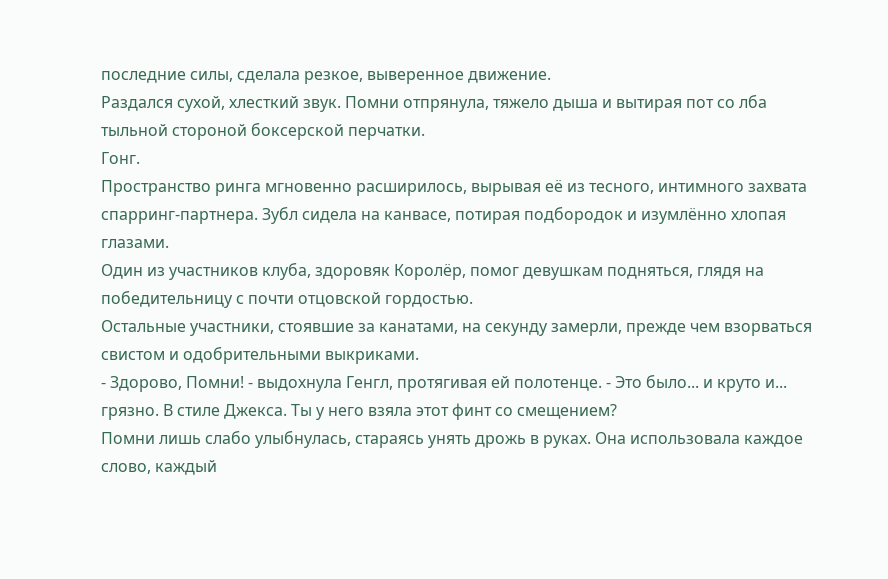последние силы, сделала резкое, выверенное движение.
Раздался сухой, хлесткий звук. Помни отпрянула, тяжело дыша и вытирая пот со лба тыльной стороной боксерской перчатки.
Гонг.
Пространство ринга мгновенно расширилось, вырывая её из тесного, интимного захвата спарринг-партнера. Зубл сидела на канвасе, потирая подбородок и изумлённо хлопая глазами.
Один из участников клуба, здоровяк Королёр, помог девушкам подняться, глядя на победительницу с почти отцовской гордостью.
Остальные участники, стоявшие за канатами, на секунду замерли, прежде чем взорваться свистом и одобрительными выкриками.
- Здорово, Помни! - выдохнула Генгл, протягивая ей полотенце. - Это было... и круто и... грязно. В стиле Джекса. Ты у него взяла этот финт со смещением?
Помни лишь слабо улыбнулась, стараясь унять дрожь в руках. Она использовала каждое слово, каждый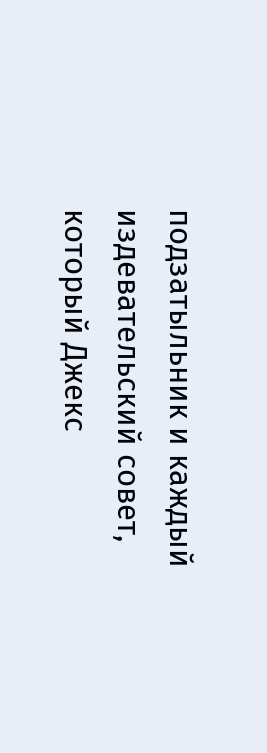подзатыльник и каждый издевательский совет, который Джекс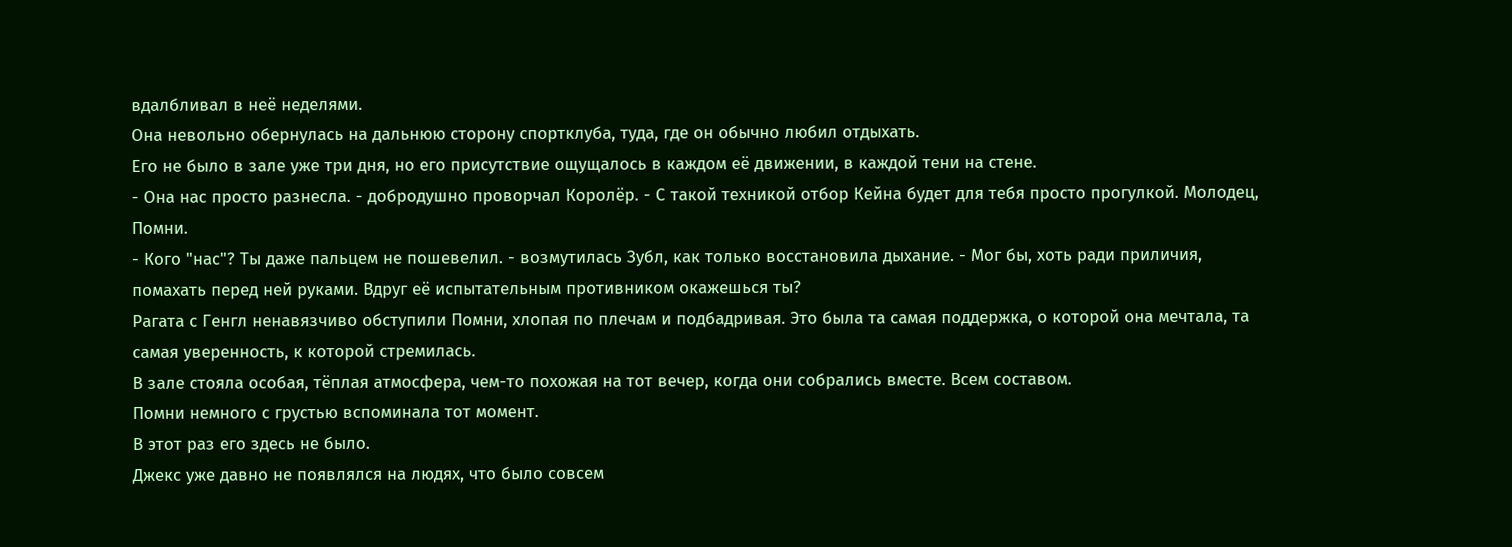вдалбливал в неё неделями.
Она невольно обернулась на дальнюю сторону спортклуба, туда, где он обычно любил отдыхать.
Его не было в зале уже три дня, но его присутствие ощущалось в каждом её движении, в каждой тени на стене.
- Она нас просто разнесла. - добродушно проворчал Королёр. - С такой техникой отбор Кейна будет для тебя просто прогулкой. Молодец, Помни.
- Кого "нас"? Ты даже пальцем не пошевелил. - возмутилась Зубл, как только восстановила дыхание. - Мог бы, хоть ради приличия, помахать перед ней руками. Вдруг её испытательным противником окажешься ты?
Рагата с Генгл ненавязчиво обступили Помни, хлопая по плечам и подбадривая. Это была та самая поддержка, о которой она мечтала, та самая уверенность, к которой стремилась.
В зале стояла особая, тёплая атмосфера, чем-то похожая на тот вечер, когда они собрались вместе. Всем составом.
Помни немного с грустью вспоминала тот момент.
В этот раз его здесь не было.
Джекс уже давно не появлялся на людях, что было совсем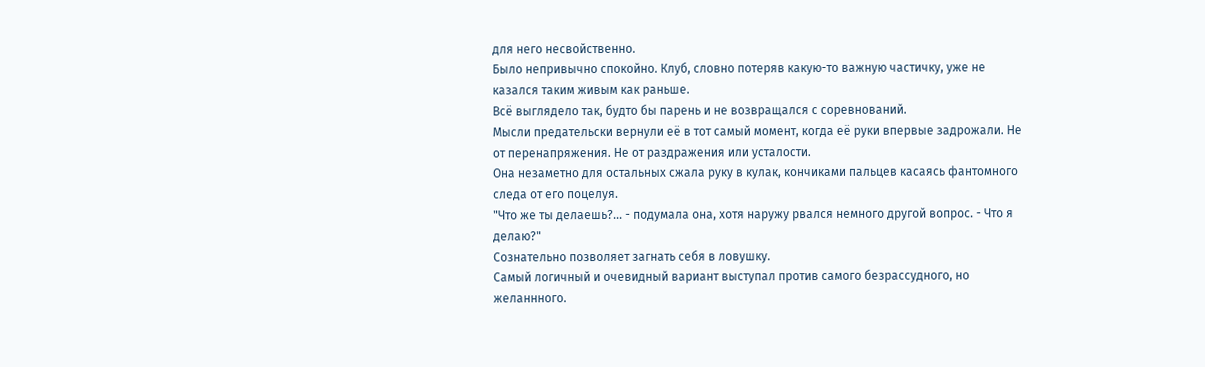для него несвойственно.
Было непривычно спокойно. Клуб, словно потеряв какую-то важную частичку, уже не казался таким живым как раньше.
Всё выглядело так, будто бы парень и не возвращался с соревнований.
Мысли предательски вернули её в тот самый момент, когда её руки впервые задрожали. Не от перенапряжения. Не от раздражения или усталости.
Она незаметно для остальных сжала руку в кулак, кончиками пальцев касаясь фантомного следа от его поцелуя.
"Что же ты делаешь?... - подумала она, хотя наружу рвался немного другой вопрос. - Что я делаю?"
Сознательно позволяет загнать себя в ловушку.
Самый логичный и очевидный вариант выступал против самого безрассудного, но желаннного.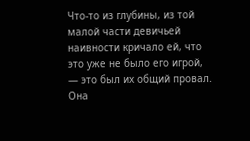Что-то из глубины, из той малой части девичьей наивности кричало ей, что это уже не было его игрой, — это был их общий провал.
Она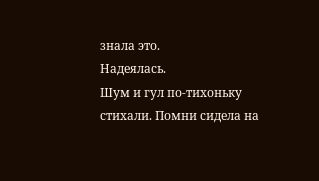знала это.
Надеялась.
Шум и гул по-тихоньку стихали. Помни сидела на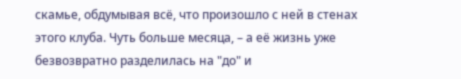скамье, обдумывая всё, что произошло с ней в стенах этого клуба. Чуть больше месяца, – а её жизнь уже безвозвратно разделилась на "до" и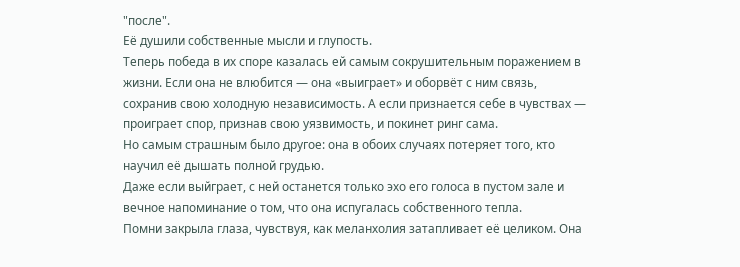"после".
Её душили собственные мысли и глупость.
Теперь победа в их споре казалась ей самым сокрушительным поражением в жизни. Если она не влюбится — она «выиграет» и оборвёт с ним связь, сохранив свою холодную независимость. А если признается себе в чувствах — проиграет спор, признав свою уязвимость, и покинет ринг сама.
Но самым страшным было другое: она в обоих случаях потеряет того, кто научил её дышать полной грудью.
Даже если выйграет, с ней останется только эхо его голоса в пустом зале и вечное напоминание о том, что она испугалась собственного тепла.
Помни закрыла глаза, чувствуя, как меланхолия затапливает её целиком. Она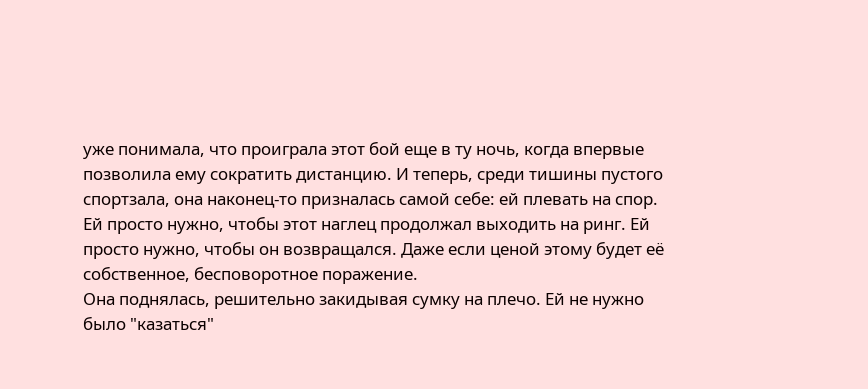уже понимала, что проиграла этот бой еще в ту ночь, когда впервые позволила ему сократить дистанцию. И теперь, среди тишины пустого спортзала, она наконец-то призналась самой себе: ей плевать на спор. Ей просто нужно, чтобы этот наглец продолжал выходить на ринг. Ей просто нужно, чтобы он возвращался. Даже если ценой этому будет её собственное, бесповоротное поражение.
Она поднялась, решительно закидывая сумку на плечо. Ей не нужно было "казаться"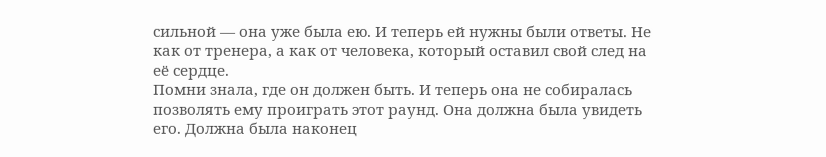сильной — она уже была ею. И теперь ей нужны были ответы. Не как от тренера, а как от человека, который оставил свой след на её сердце.
Помни знала, где он должен быть. И теперь она не собиралась позволять ему проиграть этот раунд. Она должна была увидеть его. Должна была наконец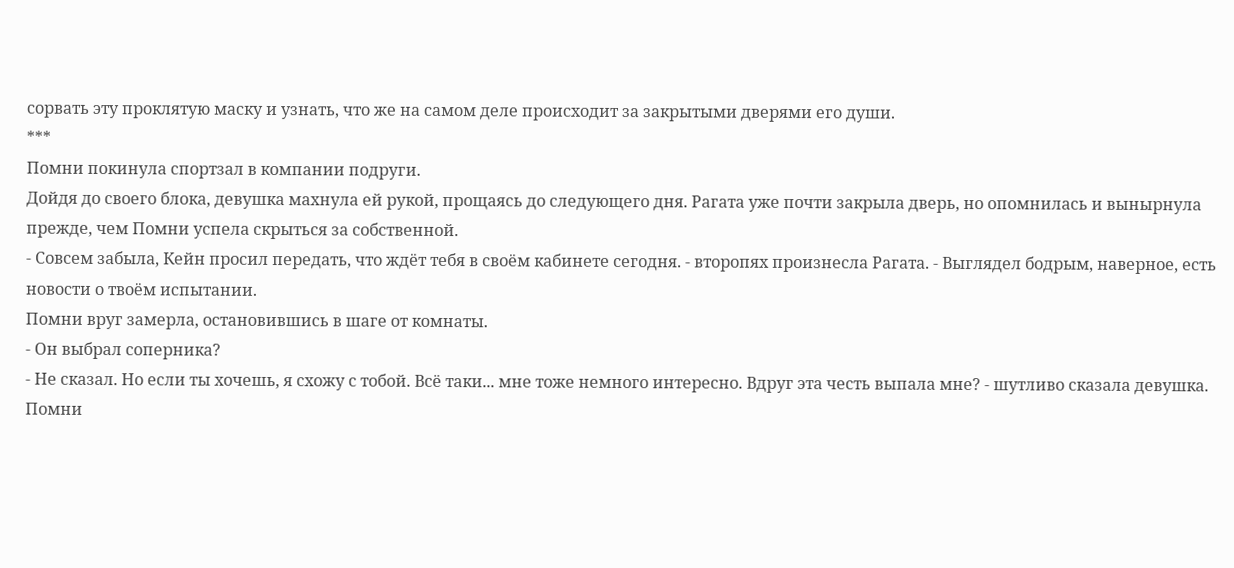сорвать эту проклятую маску и узнать, что же на самом деле происходит за закрытыми дверями его души.
***
Помни покинула спортзал в компании подруги.
Дойдя до своего блока, девушка махнула ей рукой, прощаясь до следующего дня. Рагата уже почти закрыла дверь, но опомнилась и вынырнула прежде, чем Помни успела скрыться за собственной.
- Совсем забыла, Кейн просил передать, что ждёт тебя в своём кабинете сегодня. - второпях произнесла Рагата. - Выглядел бодрым, наверное, есть новости о твоём испытании.
Помни вруг замерла, остановившись в шаге от комнаты.
- Он выбрал соперника?
- Не сказал. Но если ты хочешь, я схожу с тобой. Всё таки... мне тоже немного интересно. Вдруг эта честь выпала мне? - шутливо сказала девушка.
Помни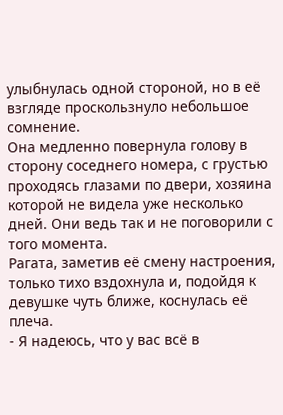улыбнулась одной стороной, но в её взгляде проскользнуло небольшое сомнение.
Она медленно повернула голову в сторону соседнего номера, с грустью проходясь глазами по двери, хозяина которой не видела уже несколько дней. Они ведь так и не поговорили с того момента.
Рагата, заметив её смену настроения, только тихо вздохнула и, подойдя к девушке чуть ближе, коснулась её плеча.
- Я надеюсь, что у вас всё в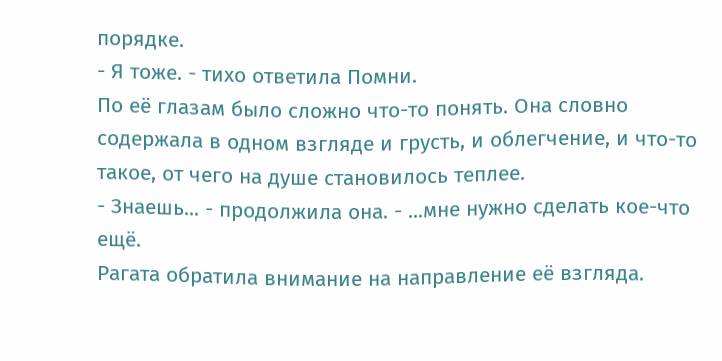порядке.
- Я тоже. - тихо ответила Помни.
По её глазам было сложно что-то понять. Она словно содержала в одном взгляде и грусть, и облегчение, и что-то такое, от чего на душе становилось теплее.
- Знаешь... - продолжила она. - ...мне нужно сделать кое-что ещё.
Рагата обратила внимание на направление её взгляда.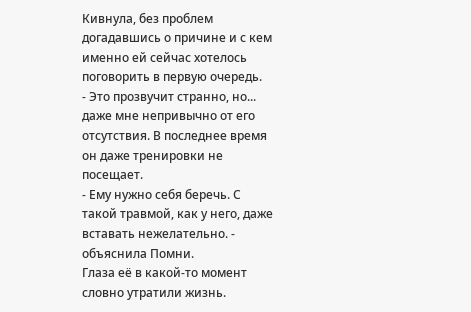Кивнула, без проблем догадавшись о причине и с кем именно ей сейчас хотелось поговорить в первую очередь.
- Это прозвучит странно, но... даже мне непривычно от его отсутствия. В последнее время он даже тренировки не посещает.
- Ему нужно себя беречь. С такой травмой, как у него, даже вставать нежелательно. - объяснила Помни.
Глаза её в какой-то момент словно утратили жизнь.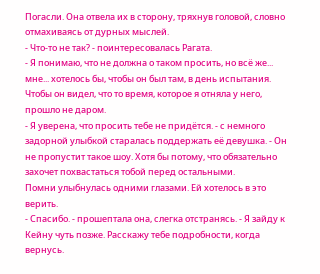Погасли. Она отвела их в сторону, тряхнув головой, словно отмахиваясь от дурных мыслей.
- Что-то не так? - поинтересовалась Рагата.
- Я понимаю, что не должна о таком просить, но всё же... мне... хотелось бы, чтобы он был там, в день испытания. Чтобы он видел, что то время, которое я отняла у него, прошло не даром.
- Я уверена, что просить тебе не придётся. - с немного задорной улыбкой старалась поддержать её девушка. - Он не пропустит такое шоу. Хотя бы потому, что обязательно захочет похвастаться тобой перед остальными.
Помни улыбнулась одними глазами. Ей хотелось в это верить.
- Спасибо. - прошептала она, слегка отстранясь. - Я зайду к Кейну чуть позже. Расскажу тебе подробности, когда вернусь.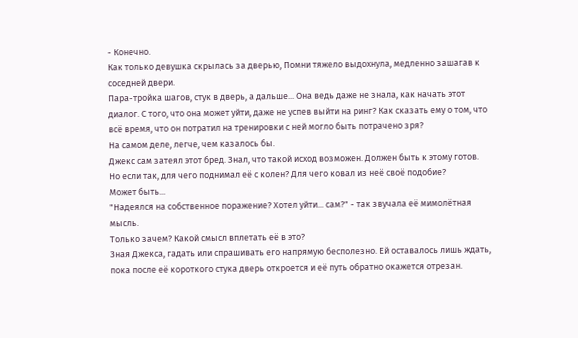- Конечно.
Как только девушка скрылась за дверью, Помни тяжело выдохнула, медленно зашагав к соседней двери.
Пара-тройка шагов, стук в дверь, а дальше... Она ведь даже не знала, как начать этот диалог. С того, что она может уйти, даже не успев выйти на ринг? Как сказать ему о том, что всё время, что он потратил на тренировки с ней могло быть потрачено зря?
На самом деле, легче, чем казалось бы.
Джекс сам затеял этот бред. Знал, что такой исход возможен. Должен быть к этому готов.
Но если так, для чего поднимал её с колен? Для чего ковал из неё своё подобие?
Может быть...
"Надеялся на собственное поражение? Хотел уйти... сам?" - так звучала её мимолётная мысль.
Только зачем? Какой смысл вплетать её в это?
Зная Джекса, гадать или спрашивать его напрямую бесполезно. Ей оставалось лишь ждать, пока после её короткого стука дверь откроется и её путь обратно окажется отрезан.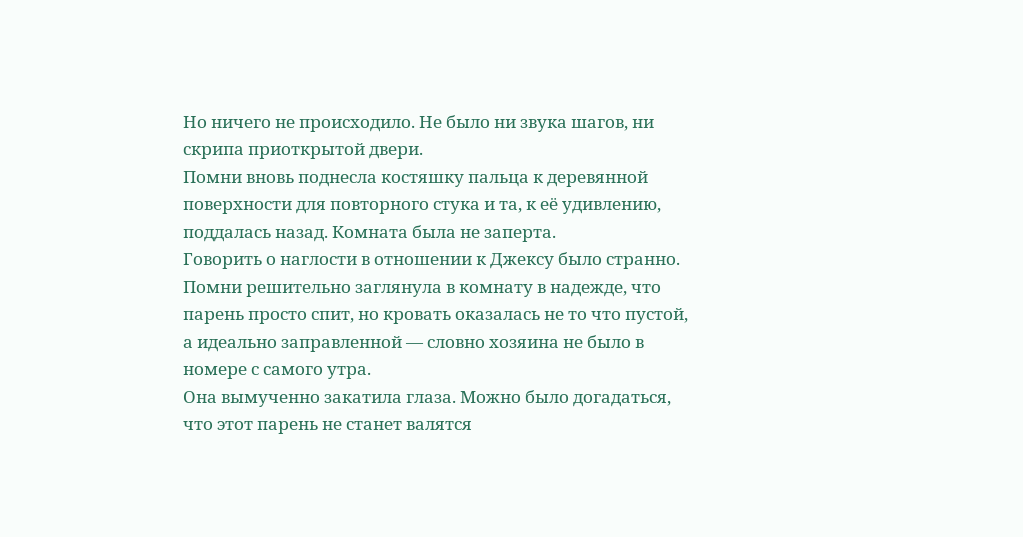Но ничего не происходило. Не было ни звука шагов, ни скрипа приоткрытой двери.
Помни вновь поднесла костяшку пальца к деревянной поверхности для повторного стука и та, к её удивлению, поддалась назад. Комната была не заперта.
Говорить о наглости в отношении к Джексу было странно. Помни решительно заглянула в комнату в надежде, что парень просто спит, но кровать оказалась не то что пустой, а идеально заправленной — словно хозяина не было в номере с самого утра.
Она вымученно закатила глаза. Можно было догадаться, что этот парень не станет валятся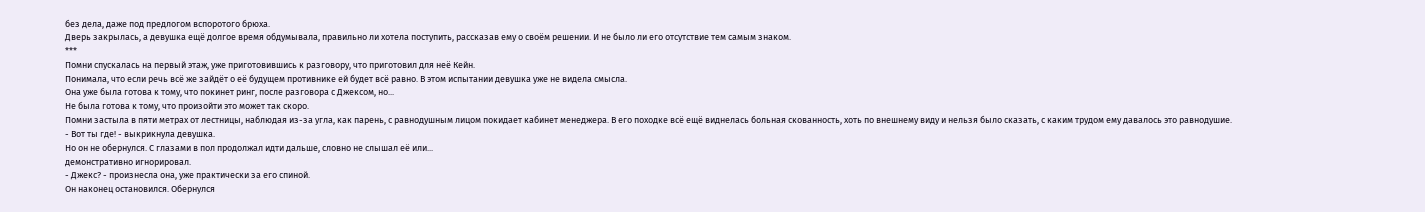без дела, даже под предлогом вспоротого брюха.
Дверь закрылась, а девушка ещё долгое время обдумывала, правильно ли хотела поступить, рассказав ему о своём решении. И не было ли его отсутствие тем самым знаком.
***
Помни спускалась на первый этаж, уже приготовившись к разговору, что приготовил для неё Кейн.
Понимала, что если речь всё же зайдёт о её будущем противнике ей будет всё равно. В этом испытании девушка уже не видела смысла.
Она уже была готова к тому, что покинет ринг, после разговора с Джексом, но...
Не была готова к тому, что произойти это может так скоро.
Помни застыла в пяти метрах от лестницы, наблюдая из-за угла, как парень, с равнодушным лицом покидает кабинет менеджера. В его походке всё ещё виднелась больная скованность, хоть по внешнему виду и нельзя было сказать, с каким трудом ему давалось это равнодушие.
- Вот ты где! - выкрикнула девушка.
Но он не обернулся. С глазами в пол продолжал идти дальше, словно не слышал её или...
демонстративно игнорировал.
- Джекс? - произнесла она, уже практически за его спиной.
Он наконец остановился. Обернулся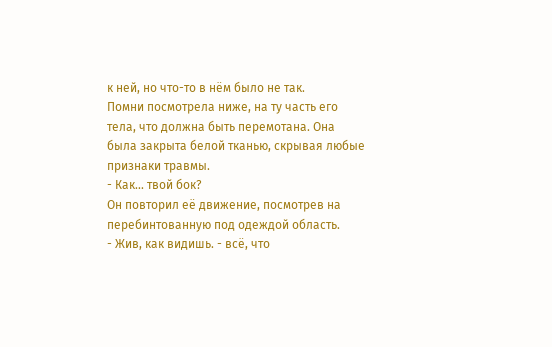к ней, но что-то в нём было не так.
Помни посмотрела ниже, на ту часть его тела, что должна быть перемотана. Она была закрыта белой тканью, скрывая любые признаки травмы.
- Как... твой бок?
Он повторил её движение, посмотрев на перебинтованную под одеждой область.
- Жив, как видишь. - всё, что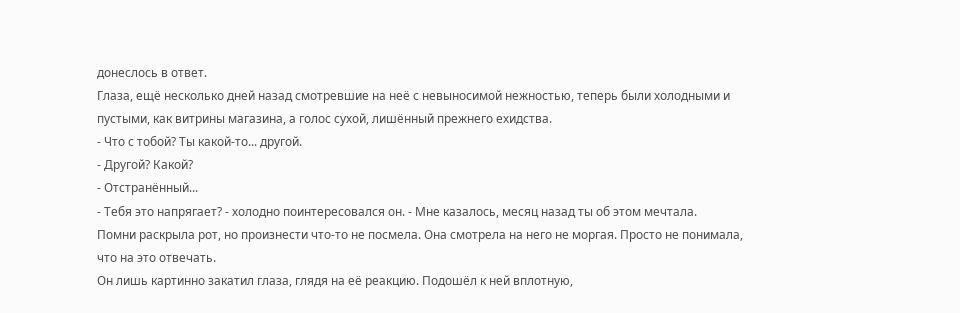донеслось в ответ.
Глаза, ещё несколько дней назад смотревшие на неё с невыносимой нежностью, теперь были холодными и пустыми, как витрины магазина, а голос сухой, лишённый прежнего ехидства.
- Что с тобой? Ты какой-то... другой.
- Другой? Какой?
- Отстранённый...
- Тебя это напрягает? - холодно поинтересовался он. - Мне казалось, месяц назад ты об этом мечтала.
Помни раскрыла рот, но произнести что-то не посмела. Она смотрела на него не моргая. Просто не понимала, что на это отвечать.
Он лишь картинно закатил глаза, глядя на её реакцию. Подошёл к ней вплотную,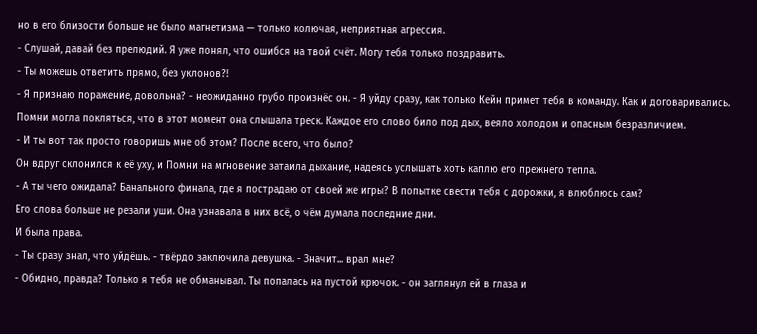но в его близости больше не было магнетизма — только колючая, неприятная агрессия.
- Слушай, давай без прелюдий. Я уже понял, что ошибся на твой счёт. Могу тебя только поздравить.
- Ты можешь ответить прямо, без уклонов?!
- Я признаю поражение, довольна? - неожиданно грубо произнёс он. - Я уйду сразу, как только Кейн примет тебя в команду. Как и договаривались.
Помни могла покляться, что в этот момент она слышала треск. Каждое его слово било под дых, веяло холодом и опасным безразличием.
- И ты вот так просто говоришь мне об этом? После всего, что было?
Он вдруг склонился к её уху, и Помни на мгновение затаила дыхание, надеясь услышать хоть каплю его прежнего тепла.
- А ты чего ожидала? Банального финала, где я пострадаю от своей же игры? В попытке свести тебя с дорожки, я влюблюсь сам?
Его слова больше не резали уши. Она узнавала в них всё, о чём думала последние дни.
И была права.
- Ты сразу знал, что уйдёшь. - твёрдо заключила девушка. - Значит... врал мне?
- Обидно, правда? Только я тебя не обманывал. Ты попалась на пустой крючок. - он заглянул ей в глаза и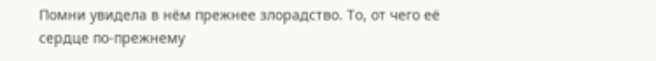Помни увидела в нём прежнее злорадство. То, от чего её сердце по-прежнему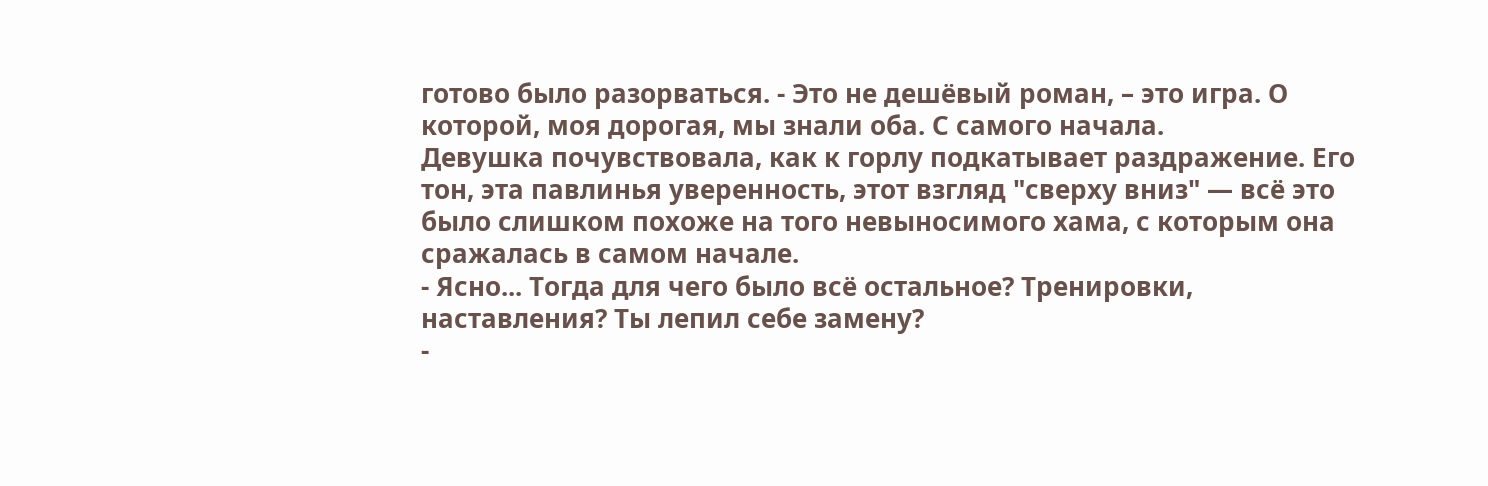готово было разорваться. - Это не дешёвый роман, – это игра. О которой, моя дорогая, мы знали оба. С самого начала.
Девушка почувствовала, как к горлу подкатывает раздражение. Его тон, эта павлинья уверенность, этот взгляд "сверху вниз" — всё это было слишком похоже на того невыносимого хама, с которым она сражалась в самом начале.
- Ясно... Тогда для чего было всё остальное? Тренировки, наставления? Ты лепил себе замену?
-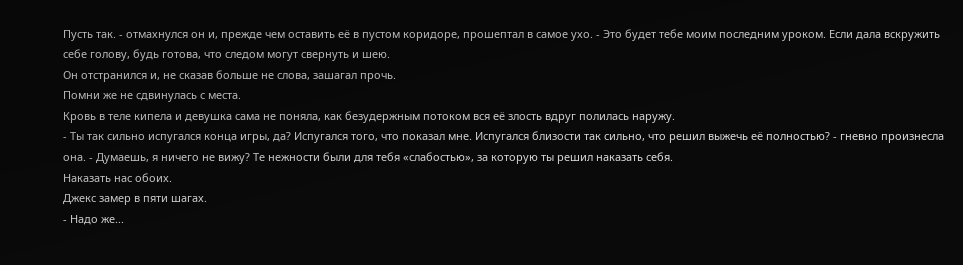Пусть так. - отмахнулся он и, прежде чем оставить её в пустом коридоре, прошептал в самое ухо. - Это будет тебе моим последним уроком. Если дала вскружить себе голову, будь готова, что следом могут свернуть и шею.
Он отстранился и, не сказав больше не слова, зашагал прочь.
Помни же не сдвинулась с места.
Кровь в теле кипела и девушка сама не поняла, как безудержным потоком вся её злость вдруг полилась наружу.
- Ты так сильно испугался конца игры, да? Испугался того, что показал мне. Испугался близости так сильно, что решил выжечь её полностью? - гневно произнесла она. - Думаешь, я ничего не вижу? Те нежности были для тебя «слабостью», за которую ты решил наказать себя.
Наказать нас обоих.
Джекс замер в пяти шагах.
- Надо же...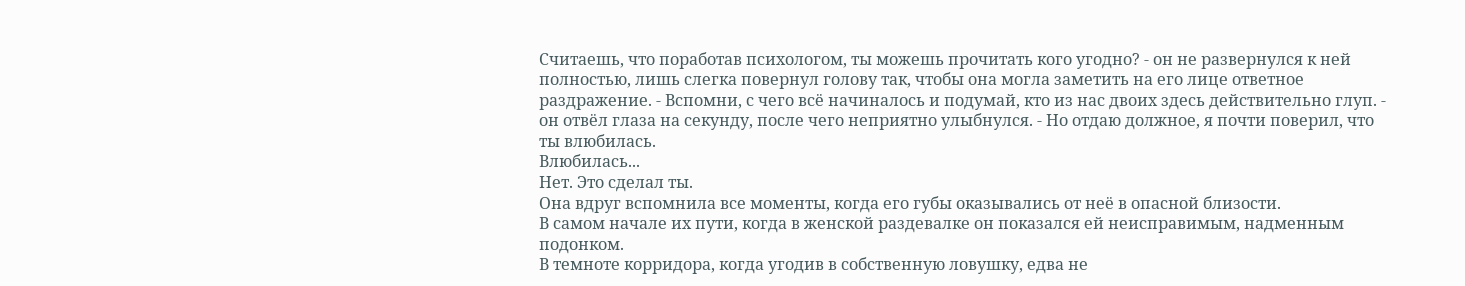Считаешь, что поработав психологом, ты можешь прочитать кого угодно? - он не развернулся к ней полностью, лишь слегка повернул голову так, чтобы она могла заметить на его лице ответное раздражение. - Вспомни, с чего всё начиналось и подумай, кто из нас двоих здесь действительно глуп. - он отвёл глаза на секунду, после чего неприятно улыбнулся. - Но отдаю должное, я почти поверил, что ты влюбилась.
Влюбилась...
Нет. Это сделал ты.
Она вдруг вспомнила все моменты, когда его губы оказывались от неё в опасной близости.
В самом начале их пути, когда в женской раздевалке он показался ей неисправимым, надменным подонком.
В темноте корридора, когда угодив в собственную ловушку, едва не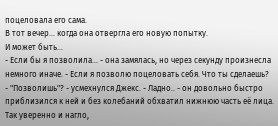поцеловала его сама.
В тот вечер... когда она отвергла его новую попытку.
И может быть...
- Если бы я позволила... - она замялась, но через секунду произнесла немного иначе. - Если я позволю поцеловать себя. Что ты сделаешь?
- "Позволишь"? - усмехнулся Джекс. - Ладно.. - он довольно быстро приблизился к ней и без колебаний обхватил нижнюю часть её лица. Так уверенно и нагло,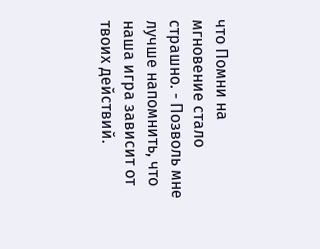что Помни на мгновение стало страшно. - Позволь мне лучше напомнить, что наша игра зависит от твоих действий.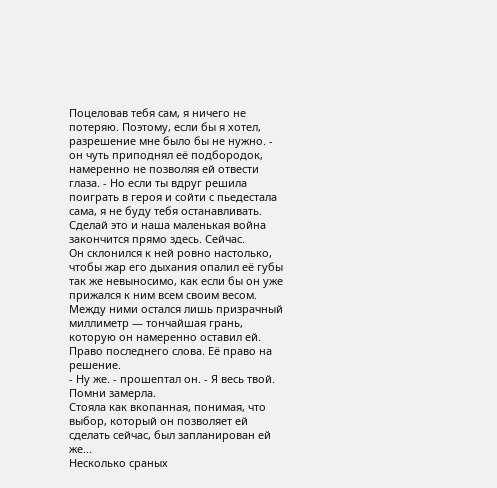Поцеловав тебя сам, я ничего не потеряю. Поэтому, если бы я хотел, разрешение мне было бы не нужно. - он чуть приподнял её подбородок, намеренно не позволяя ей отвести глаза. - Но если ты вдруг решила поиграть в героя и сойти с пьедестала сама, я не буду тебя останавливать. Сделай это и наша маленькая война закончится прямо здесь. Сейчас.
Он склонился к ней ровно настолько, чтобы жар его дыхания опалил её губы так же невыносимо, как если бы он уже прижался к ним всем своим весом. Между ними остался лишь призрачный миллиметр — тончайшая грань, которую он намеренно оставил ей. Право последнего слова. Её право на решение.
- Ну же. - прошептал он. - Я весь твой.
Помни замерла.
Стояла как вкопанная, понимая, что выбор, который он позволяет ей сделать сейчас, был запланирован ей же...
Несколько сраных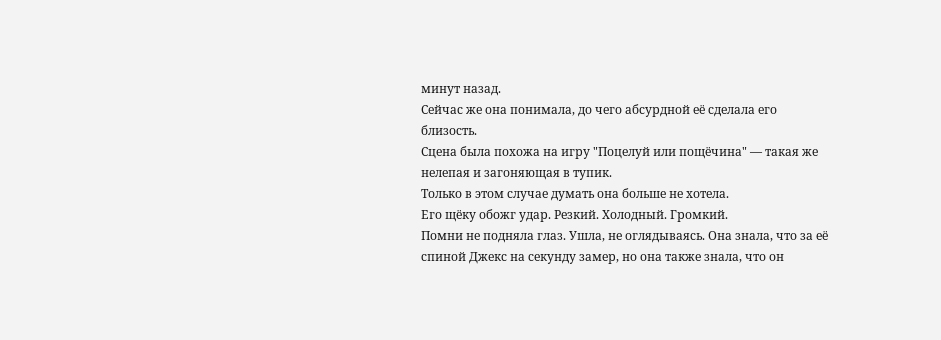минут назад.
Сейчас же она понимала, до чего абсурдной её сделала его близость.
Сцена была похожа на игру "Поцелуй или пощёчина" — такая же нелепая и загоняющая в тупик.
Только в этом случае думать она больше не хотела.
Его щёку обожг удар. Резкий. Холодный. Громкий.
Помни не подняла глаз. Ушла, не оглядываясь. Она знала, что за её спиной Джекс на секунду замер, но она также знала, что он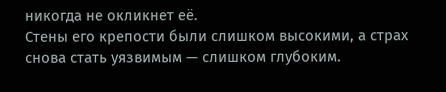никогда не окликнет её.
Стены его крепости были слишком высокими, а страх снова стать уязвимым — слишком глубоким.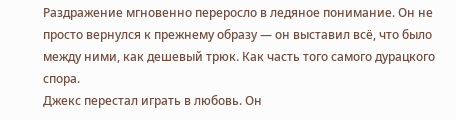Раздражение мгновенно переросло в ледяное понимание. Он не просто вернулся к прежнему образу — он выставил всё, что было между ними, как дешевый трюк. Как часть того самого дурацкого спора.
Джекс перестал играть в любовь. Он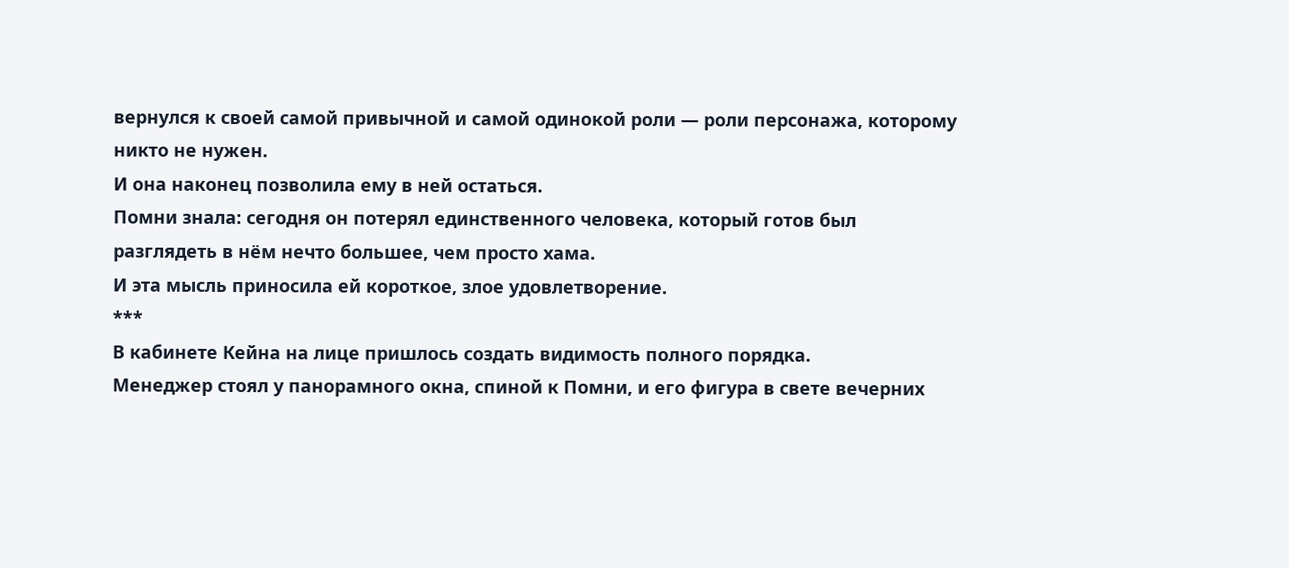вернулся к своей самой привычной и самой одинокой роли — роли персонажа, которому никто не нужен.
И она наконец позволила ему в ней остаться.
Помни знала: сегодня он потерял единственного человека, который готов был разглядеть в нём нечто большее, чем просто хама.
И эта мысль приносила ей короткое, злое удовлетворение.
***
В кабинете Кейна на лице пришлось создать видимость полного порядка.
Менеджер стоял у панорамного окна, спиной к Помни, и его фигура в свете вечерних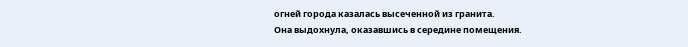огней города казалась высеченной из гранита.
Она выдохнула, оказавшись в середине помещения.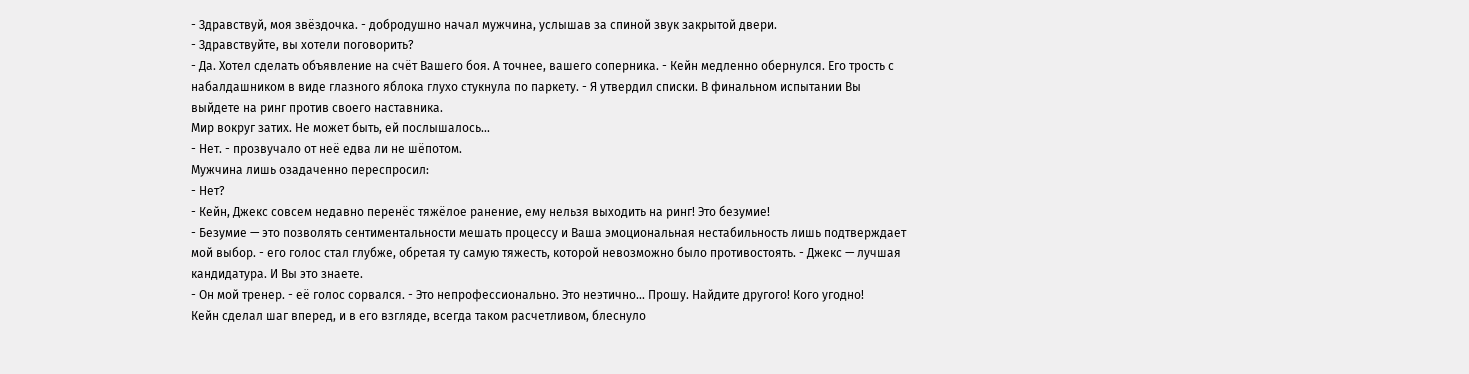- Здравствуй, моя звёздочка. - добродушно начал мужчина, услышав за спиной звук закрытой двери.
- Здравствуйте, вы хотели поговорить?
- Да. Хотел сделать объявление на счёт Вашего боя. А точнее, вашего соперника. - Кейн медленно обернулся. Его трость с набалдашником в виде глазного яблока глухо стукнула по паркету. - Я утвердил списки. В финальном испытании Вы выйдете на ринг против своего наставника.
Мир вокруг затих. Не может быть, ей послышалось...
- Нет. - прозвучало от неё едва ли не шёпотом.
Мужчина лишь озадаченно переспросил:
- Нет?
- Кейн, Джекс совсем недавно перенёс тяжёлое ранение, ему нельзя выходить на ринг! Это безумие!
- Безумие — это позволять сентиментальности мешать процессу и Ваша эмоциональная нестабильность лишь подтверждает мой выбор. - его голос стал глубже, обретая ту самую тяжесть, которой невозможно было противостоять. - Джекс — лучшая кандидатура. И Вы это знаете.
- Он мой тренер. - её голос сорвался. - Это непрофессионально. Это неэтично... Прошу. Найдите другого! Кого угодно!
Кейн сделал шаг вперед, и в его взгляде, всегда таком расчетливом, блеснуло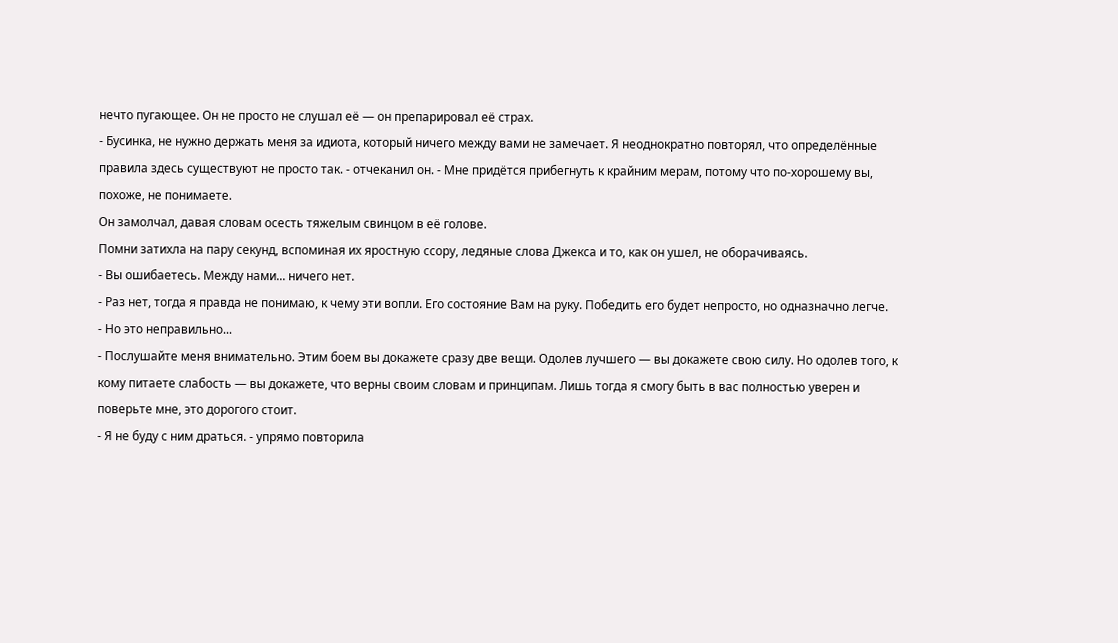нечто пугающее. Он не просто не слушал её — он препарировал её страх.
- Бусинка, не нужно держать меня за идиота, который ничего между вами не замечает. Я неоднократно повторял, что определённые правила здесь существуют не просто так. - отчеканил он. - Мне придётся прибегнуть к крайним мерам, потому что по-хорошему вы, похоже, не понимаете.
Он замолчал, давая словам осесть тяжелым свинцом в её голове.
Помни затихла на пару секунд, вспоминая их яростную ссору, ледяные слова Джекса и то, как он ушел, не оборачиваясь.
- Вы ошибаетесь. Между нами... ничего нет.
- Раз нет, тогда я правда не понимаю, к чему эти вопли. Его состояние Вам на руку. Победить его будет непросто, но одназначно легче.
- Но это неправильно...
- Послушайте меня внимательно. Этим боем вы докажете сразу две вещи. Одолев лучшего — вы докажете свою силу. Но одолев того, к кому питаете слабость — вы докажете, что верны своим словам и принципам. Лишь тогда я смогу быть в вас полностью уверен и поверьте мне, это дорогого стоит.
- Я не буду с ним драться. - упрямо повторила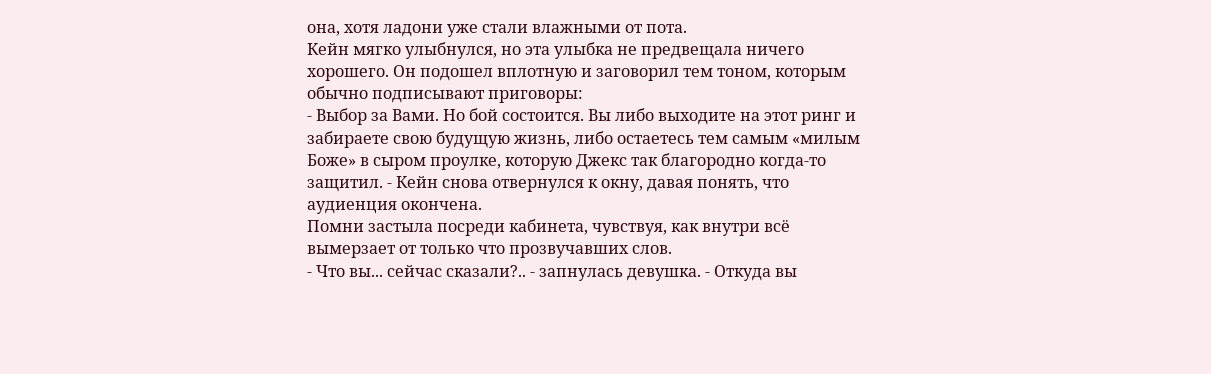она, хотя ладони уже стали влажными от пота.
Кейн мягко улыбнулся, но эта улыбка не предвещала ничего хорошего. Он подошел вплотную и заговорил тем тоном, которым обычно подписывают приговоры:
- Выбор за Вами. Но бой состоится. Вы либо выходите на этот ринг и забираете свою будущую жизнь, либо остаетесь тем самым «милым Боже» в сыром проулке, которую Джекс так благородно когда-то защитил. - Кейн снова отвернулся к окну, давая понять, что аудиенция окончена.
Помни застыла посреди кабинета, чувствуя, как внутри всё вымерзает от только что прозвучавших слов.
- Что вы... сейчас сказали?.. - запнулась девушка. - Откуда вы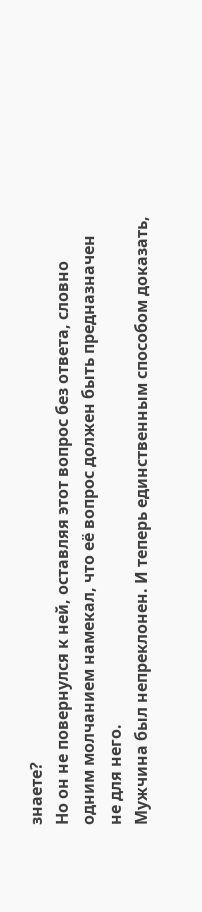знаете?
Но он не повернулся к ней, оставляя этот вопрос без ответа, словно одним молчанием намекал, что её вопрос должен быть предназначен не для него.
Мужчина был непреклонен. И теперь единственным способом доказать,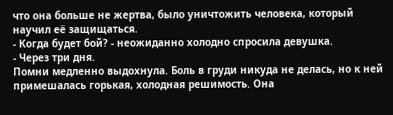что она больше не жертва, было уничтожить человека, который научил её защищаться.
- Когда будет бой? - неожиданно холодно спросила девушка.
- Через три дня.
Помни медленно выдохнула. Боль в груди никуда не делась, но к ней примешалась горькая, холодная решимость. Она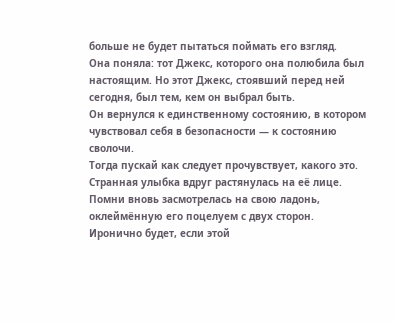больше не будет пытаться поймать его взгляд.
Она поняла: тот Джекс, которого она полюбила был настоящим. Но этот Джекс, стоявший перед ней сегодня, был тем, кем он выбрал быть.
Он вернулся к единственному состоянию, в котором чувствовал себя в безопасности — к состоянию сволочи.
Тогда пускай как следует прочувствует, какого это.
Странная улыбка вдруг растянулась на её лице.
Помни вновь засмотрелась на свою ладонь, оклеймённую его поцелуем с двух сторон. Иронично будет, если этой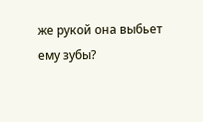же рукой она выбьет ему зубы?